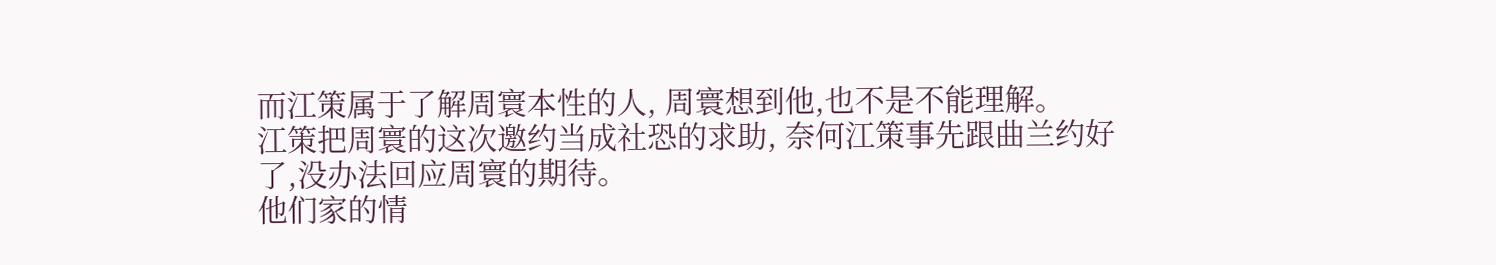而江策属于了解周寰本性的人, 周寰想到他,也不是不能理解。
江策把周寰的这次邀约当成社恐的求助, 奈何江策事先跟曲兰约好了,没办法回应周寰的期待。
他们家的情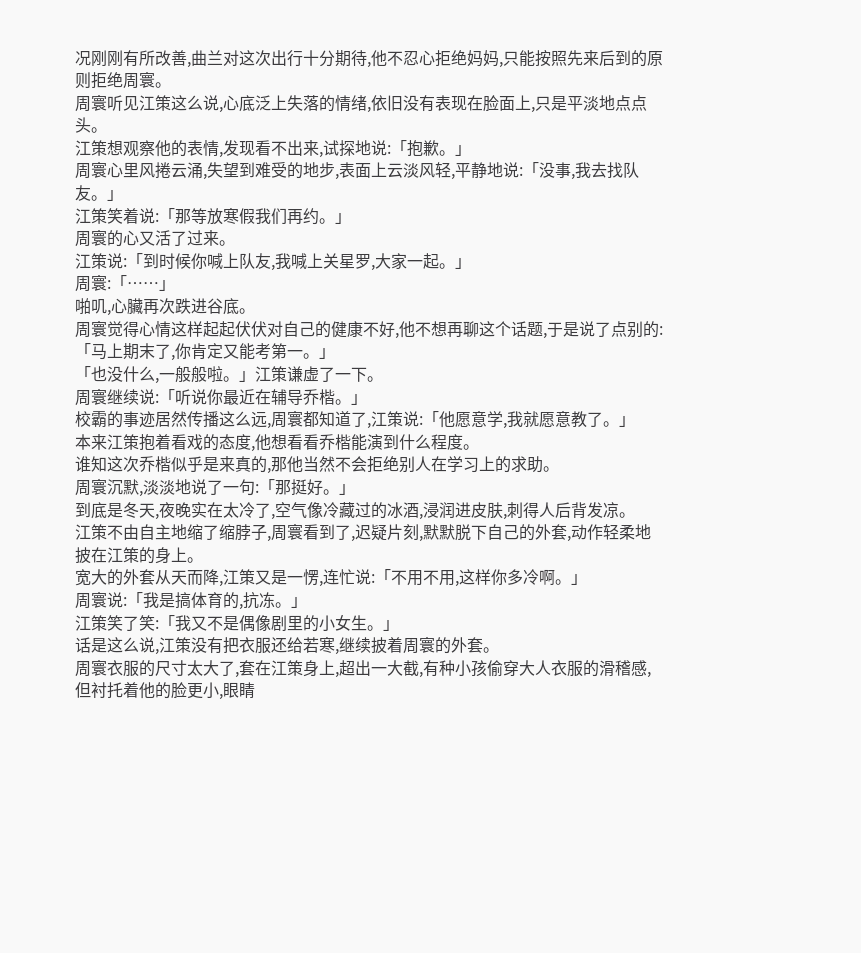况刚刚有所改善,曲兰对这次出行十分期待,他不忍心拒绝妈妈,只能按照先来后到的原则拒绝周寰。
周寰听见江策这么说,心底泛上失落的情绪,依旧没有表现在脸面上,只是平淡地点点头。
江策想观察他的表情,发现看不出来,试探地说:「抱歉。」
周寰心里风捲云涌,失望到难受的地步,表面上云淡风轻,平静地说:「没事,我去找队友。」
江策笑着说:「那等放寒假我们再约。」
周寰的心又活了过来。
江策说:「到时候你喊上队友,我喊上关星罗,大家一起。」
周寰:「……」
啪叽,心臟再次跌进谷底。
周寰觉得心情这样起起伏伏对自己的健康不好,他不想再聊这个话题,于是说了点别的:「马上期末了,你肯定又能考第一。」
「也没什么,一般般啦。」江策谦虚了一下。
周寰继续说:「听说你最近在辅导乔楷。」
校霸的事迹居然传播这么远,周寰都知道了,江策说:「他愿意学,我就愿意教了。」
本来江策抱着看戏的态度,他想看看乔楷能演到什么程度。
谁知这次乔楷似乎是来真的,那他当然不会拒绝别人在学习上的求助。
周寰沉默,淡淡地说了一句:「那挺好。」
到底是冬天,夜晚实在太冷了,空气像冷藏过的冰酒,浸润进皮肤,刺得人后背发凉。
江策不由自主地缩了缩脖子,周寰看到了,迟疑片刻,默默脱下自己的外套,动作轻柔地披在江策的身上。
宽大的外套从天而降,江策又是一愣,连忙说:「不用不用,这样你多冷啊。」
周寰说:「我是搞体育的,抗冻。」
江策笑了笑:「我又不是偶像剧里的小女生。」
话是这么说,江策没有把衣服还给若寒,继续披着周寰的外套。
周寰衣服的尺寸太大了,套在江策身上,超出一大截,有种小孩偷穿大人衣服的滑稽感,但衬托着他的脸更小,眼睛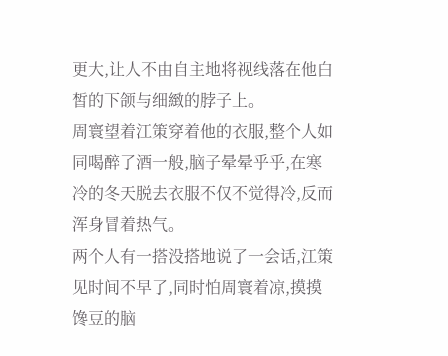更大,让人不由自主地将视线落在他白皙的下颌与细緻的脖子上。
周寰望着江策穿着他的衣服,整个人如同喝醉了酒一般,脑子晕晕乎乎,在寒冷的冬天脱去衣服不仅不觉得冷,反而浑身冒着热气。
两个人有一搭没搭地说了一会话,江策见时间不早了,同时怕周寰着凉,摸摸馋豆的脑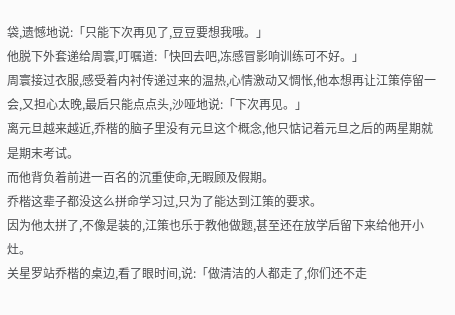袋,遗憾地说:「只能下次再见了,豆豆要想我哦。」
他脱下外套递给周寰,叮嘱道:「快回去吧,冻感冒影响训练可不好。」
周寰接过衣服,感受着内衬传递过来的温热,心情激动又惆怅,他本想再让江策停留一会,又担心太晚,最后只能点点头,沙哑地说:「下次再见。」
离元旦越来越近,乔楷的脑子里没有元旦这个概念,他只惦记着元旦之后的两星期就是期末考试。
而他背负着前进一百名的沉重使命,无暇顾及假期。
乔楷这辈子都没这么拼命学习过,只为了能达到江策的要求。
因为他太拼了,不像是装的,江策也乐于教他做题,甚至还在放学后留下来给他开小灶。
关星罗站乔楷的桌边,看了眼时间,说:「做清洁的人都走了,你们还不走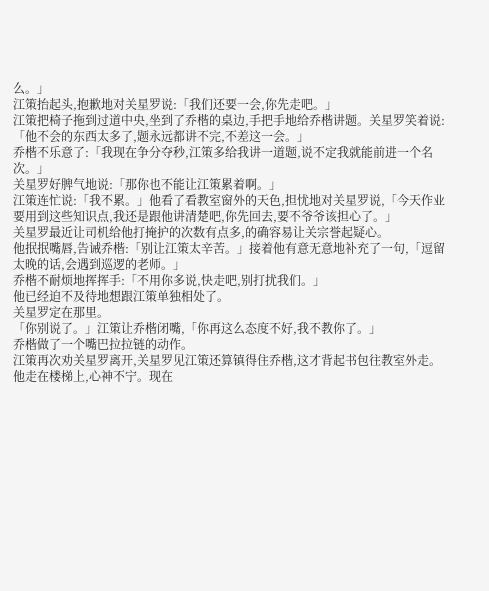么。」
江策抬起头,抱歉地对关星罗说:「我们还要一会,你先走吧。」
江策把椅子拖到过道中央,坐到了乔楷的桌边,手把手地给乔楷讲题。关星罗笑着说:「他不会的东西太多了,题永远都讲不完,不差这一会。」
乔楷不乐意了:「我现在争分夺秒,江策多给我讲一道题,说不定我就能前进一个名次。」
关星罗好脾气地说:「那你也不能让江策累着啊。」
江策连忙说:「我不累。」他看了看教室窗外的天色,担忧地对关星罗说,「今天作业要用到这些知识点,我还是跟他讲清楚吧,你先回去,要不爷爷该担心了。」
关星罗最近让司机给他打掩护的次数有点多,的确容易让关宗誉起疑心。
他抿抿嘴唇,告诫乔楷:「别让江策太辛苦。」接着他有意无意地补充了一句,「逗留太晚的话,会遇到巡逻的老师。」
乔楷不耐烦地挥挥手:「不用你多说,快走吧,别打扰我们。」
他已经迫不及待地想跟江策单独相处了。
关星罗定在那里。
「你别说了。」江策让乔楷闭嘴,「你再这么态度不好,我不教你了。」
乔楷做了一个嘴巴拉拉链的动作。
江策再次劝关星罗离开,关星罗见江策还算镇得住乔楷,这才背起书包往教室外走。
他走在楼梯上,心神不宁。现在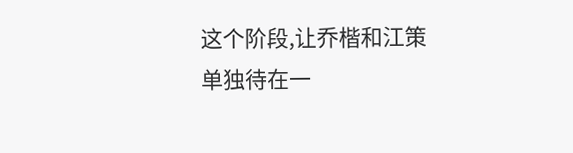这个阶段,让乔楷和江策单独待在一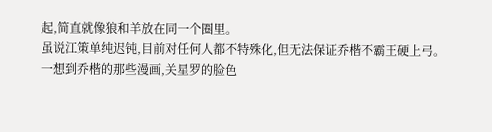起,简直就像狼和羊放在同一个圈里。
虽说江策单纯迟钝,目前对任何人都不特殊化,但无法保证乔楷不霸王硬上弓。
一想到乔楷的那些漫画,关星罗的脸色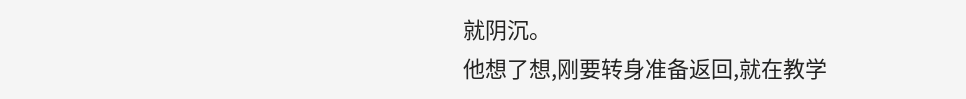就阴沉。
他想了想,刚要转身准备返回,就在教学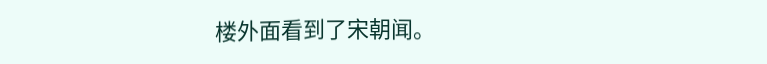楼外面看到了宋朝闻。